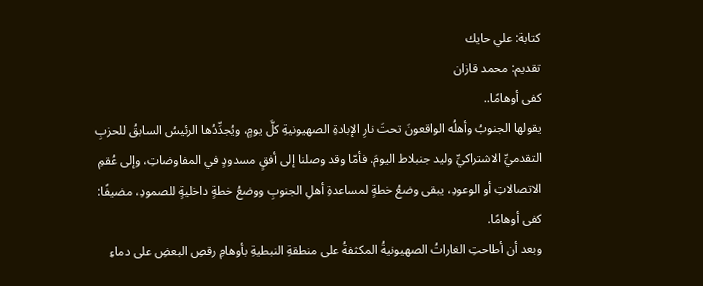كتابة: علي حايك
تقديم: محمد قازان
كفى أوهامًا..
يقولها الجنوبُ وأهلُه الواقعونَ تحتَ نارِ الإبادةِ الصهيونيةِ كلَّ يومٍ، ويُجدِّدُها الرئيسُ السابقُ للحزبِ التقدميِّ الاشتراكيِّ وليد جنبلاط اليومَ. فأمّا وقد وصلنا إلى أفقٍ مسدودٍ في المفاوضاتِ، وإلى عُقمِ الاتصالاتِ أو الوعودِ، يبقى وضعُ خطةٍ لمساعدةِ أهلِ الجنوبِ ووضعُ خطةٍ داخليةٍ للصمودِ، مضيفًا: كفى أوهامًا.
وبعد أن أطاحتِ الغاراتُ الصهيونيةُ المكثفةُ على منطقةِ النبطيةِ بأوهامِ رقصِ البعضِ على دماءِ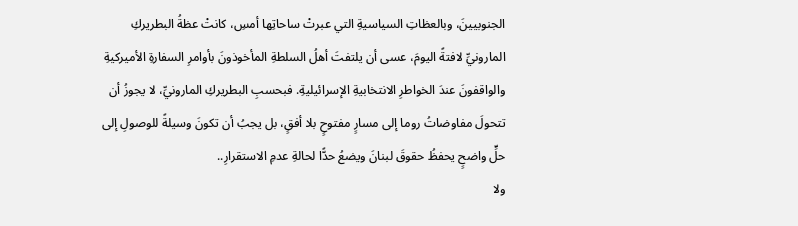الجنوبيينَ، وبالعظاتِ السياسيةِ التي عبرتْ ساحاتِها أمسِ، كانتْ عظةُ البطريركِ المارونيِّ لافتةً اليومَ، عسى أن يلتفتَ أهلُ السلطةِ المأخوذونَ بأوامرِ السفارةِ الأميركيةِ والواقفونَ عندَ الخواطرِ الانتخابيةِ الإسرائيليةِ. فبحسبِ البطريركِ المارونيِّ، لا يجوزُ أن تتحولَ مفاوضاتُ روما إلى مسارٍ مفتوحٍ بلا أفقٍ، بل يجبُ أن تكونَ وسيلةً للوصولِ إلى حلٍّ واضحٍ يحفظُ حقوقَ لبنانَ ويضعُ حدًّا لحالةِ عدمِ الاستقرارِ..
ولا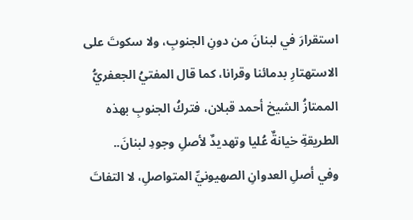استقرارَ في لبنانَ من دونِ الجنوبِ، ولا سكوتَ على الاستهتارِ بدمائنا وقرانا، كما قال المفتيُ الجعفريُّ الممتازُ الشيخ أحمد قبلان، فتركُ الجنوبِ بهذه الطريقةِ خيانةٌ عُليا وتهديدٌ لأصلِ وجودِ لبنانَ..
وفي أصلِ العدوانِ الصهيونيِّ المتواصلِ، لا التفاتَ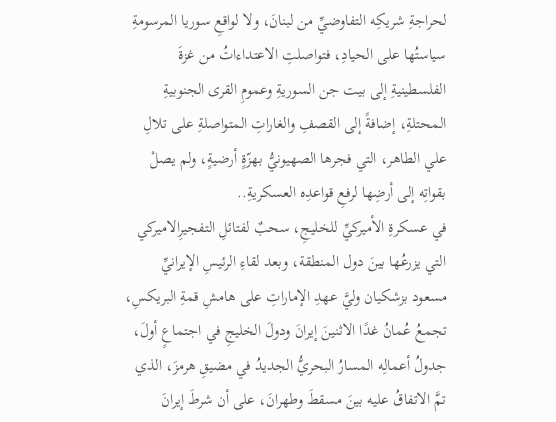لحراجةِ شريكِه التفاوضيِّ من لبنانَ، ولا لواقعِ سوريا المرسومةِ سياستُها على الحيادِ، فتواصلتِ الاعتداءاتُ من غزةَ الفلسطينيةِ إلى بيت جن السوريةِ وعمومِ القرى الجنوبيةِ المحتلةِ، إضافةً إلى القصفِ والغاراتِ المتواصلةِ على تلالِ علي الطاهر، التي فجرها الصهيونيُّ بهزّةٍ أرضيةٍ، ولم يصلْ بقواتِه إلى أرضِها لرفعِ قواعدِه العسكريةِ..
في عسكرةِ الأميركيِّ للخليجِ، سحبٌ لفتائلِ التفجيرِالاميركي التي يزرعُها بينَ دول المنطقة، وبعد لقاءِ الرئيسِ الإيرانيِّ مسعود بزشكيان وليَّ عهدِ الإماراتِ على هامشِ قمةِ البريكسِ، تجمعُ عُمانُ غدًا الاثنينَ إيرانَ ودولَ الخليجِ في اجتماعٍ أولَ، جدولُ أعمالِه المسارُ البحريُّ الجديدُ في مضيقِ هرمزَ، الذي تمَّ الاتفاقُ عليه بينَ مسقطَ وطهرانَ، على أن شرطَ إيرانَ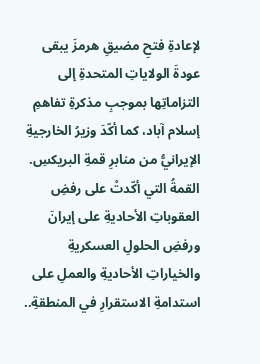لإعادةِ فتحِ مضيقِ هرمزَ يبقى عودةَ الولاياتِ المتحدةِ إلى التزاماتِها بموجبِ مذكرةِ تفاهمِ إسلام آباد، كما أكّدَ وزيرُ الخارجيةِ الإيرانيُّ من منابرِ قمةِ البريكسِ.
القمةُ التي أكّدتْ على رفضِ العقوباتِ الأحاديةِ على إيرانَ ورفضِ الحلولِ العسكريةِ والخياراتِ الأحاديةِ والعملِ على استدامةِ الاستقرارِ في المنطقةِ..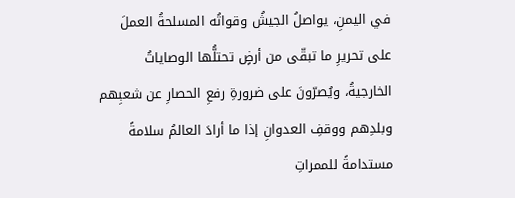في اليمنِ، يواصلُ الجيشُ وقواتُه المسلحةُ العملَ على تحريرِ ما تبقّى من أرضٍ تحتلُّها الوصاياتُ الخارجيةُ، ويُصرّونَ على ضرورةِ رفعِ الحصارِ عن شعبِهم وبلدِهم ووقفِ العدوانِ إذا ما أرادَ العالمُ سلامةً مستدامةً للممراتِ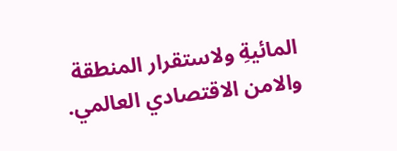المائيةِ ولاستقرار المنطقة والامن الاقتصادي العالمي.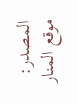المصدر: موقع المنار